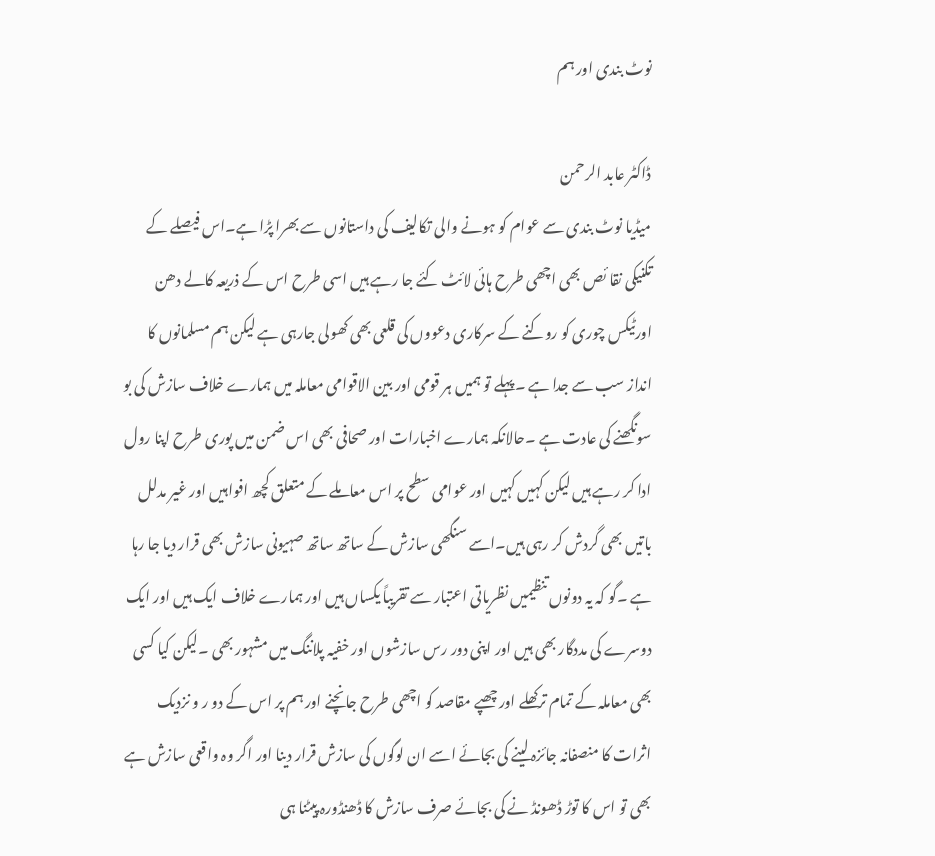نوٹ بندی اور ہم

ڈاکٹر عابد الرحمن
میڈیا نوٹ بندی سے عوام کو ہونے والی تکالیف کی داستانوں سے بھرا پڑا ہے۔اس فیصلے کے تکنیکی نقا ئص بھی اچھی طرح ہائی لائٹ کئے جا رہے ہیں اسی طرح اس کے ذریعہ کالے دھن اورٹیکس چوری کو روکنے کے سرکاری دعووں کی قلعی بھی کھولی جارہی ہے لیکن ہم مسلمانوں کا انداز سب سے جدا ہے ۔پہلے تو ہمیں ہر قومی اور بین الاقوامی معاملہ میں ہمارے خلاف سازش کی بو سونگھنے کی عادت ہے ۔حالانکہ ہمارے اخبارات اور صحافی بھی اس ضمن میں پوری طرح اپنا رول ادا کر رہے ہیں لیکن کہیں کہیں اور عوامی سطح پر اس معاملے کے متعلق کچھ افواہیں اور غیر مدلل باتیں بھی گردش کر رہی ہیں۔اسے سنگھی سازش کے ساتھ ساتھ صہیونی سازش بھی قرار دیا جا رہا ہے ۔گو کہ یہ دونوں تنظیمیں نظریاتی اعتبار سے تقریباً یکساں ہیں اور ہمارے خلاف ایک ہیں اور ایک دوسرے کی مددگار بھی ہیں اور اپنی دور رس سازشوں اور خفیہ پلاننگ میں مشہور بھی ۔لیکن کیا کسی بھی معاملہ کے تمام ترکھلے اور چھپے مقاصد کو اچھی طرح جانچنے اور ہم پر اس کے دو ر و نزدیک اثرات کا منصفانہ جائزہ لینے کی بجائے اسے ان لوگوں کی سازش قرار دینا اور اگر وہ واقعی سازش ہے بھی تو اس کا توڑ ڈھونڈ نے کی بجائے صرف سازش کا ڈھنڈورہ پیٹنا ہی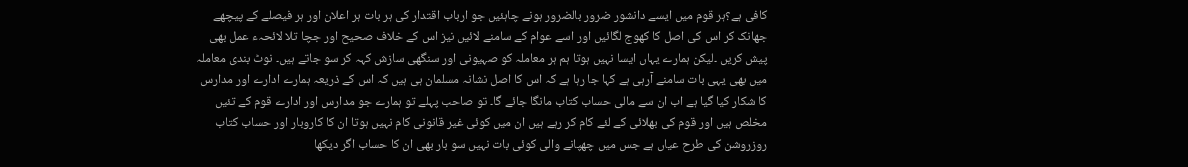کافی ہے؟ہر قوم میں ایسے دانشور ضرور بالضرور ہونے چاہئیں جو ارباب اقتدار کی ہر بات ہر اعلان اور ہر فیصلے کے پیچھے جھانک کر اس کی اصل کا کھوج لگائیں اور اسے عوام کے سامنے لائیں نیز اس کے خلاف صحیح اور جچا تلا لائحہء عمل بھی پیش کریں ۔لیکن ہمارے یہاں ایسا نہیں ہوتا ہم ہر معاملہ کو صہیونی اور سنگھی سازش کہہ کر سو جاتے ہیں۔ نوٹ بندی معاملہ میں بھی یہی بات سامنے آرہی ہے کہا جا رہا ہے کہ اس کا اصل نشانہ مسلمان ہی ہیں کہ اس کے ذریعہ ہمارے ادارے اور مدارس کا شکار کیا گیا ہے اب ان سے مالی حساب کتاب مانگا جائے گا۔ تو صاحب پہلے تو ہمارے جو مدارس اور ادارے قوم کے تئیں مخلص ہیں اور قوم کی بھلائی کے لئے کام کر رہے ہیں ان میں کوئی غیر قانونی کام نہیں ہوتا ان کا کاروبار اور حساب کتاب روزروشن کی طرح عیاں ہے جس میں چھپانے والی کوئی بات نہیں سو بار بھی ان کا حساب اگر دیکھا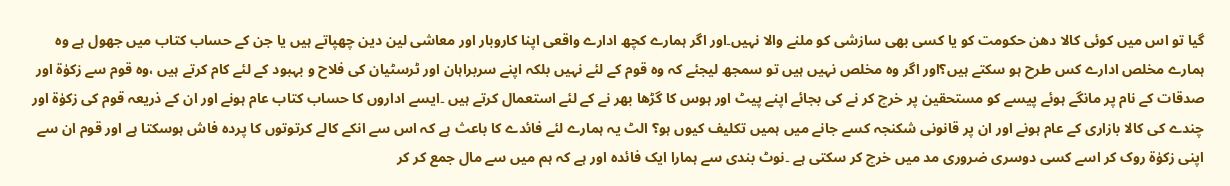گیا تو اس میں کوئی کالا دھن حکومت کو یا کسی بھی سازشی کو ملنے والا نہیں۔اور اگر ہمارے کچھ ادارے واقعی اپنا کاروبار اور معاشی لین دین چھپاتے ہیں یا جن کے حساب کتاب میں جھول ہے وہ ہمارے مخلص ادارے کس طرح ہو سکتے ہیں؟اور اگر وہ مخلص نہیں ہیں تو سمجھ لیجئے کہ وہ قوم کے لئے نہیں بلکہ اپنے سربراہان اور ٹرسٹیان کی فلاح و بہبود کے لئے کام کرتے ہیں ،وہ قوم سے زکوٰۃ اور صدقات کے نام پر مانگے ہوئے پیسے کو مستحقین پر خرچ کر نے کی بجائے اپنے پیٹ اور ہوس کا گڑھا بھر نے کے لئے استعمال کرتے ہیں ۔ایسے اداروں کا حساب کتاب عام ہونے اور ان کے ذریعہ قوم کی زکوٰۃ اور چندے کی کالا بازاری کے عام ہونے اور ان پر قانونی شکنجہ کسے جانے میں ہمیں تکلیف کیوں ہو؟ الٹ یہ ہمارے لئے فائدے کا باعث ہے کہ اس سے انکے کالے کرتوتوں کا پردہ فاش ہوسکتا ہے اور قوم ان سے اپنی زکوٰۃ روک کر اسے کسی دوسری ضروری مد میں خرچ کر سکتی ہے ۔نوٹ بندی سے ہمارا ایک فائدہ اور ہے کہ ہم میں سے مال جمع کر کر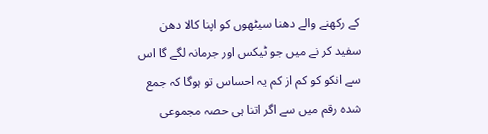کے رکھنے والے دھنا سیٹھوں کو اپنا کالا دھن سفید کر نے میں جو ٹیکس اور جرمانہ لگے گا اس سے انکو کو کم از کم یہ احساس تو ہوگا کہ جمع شدہ رقم میں سے اگر اتنا ہی حصہ مجموعی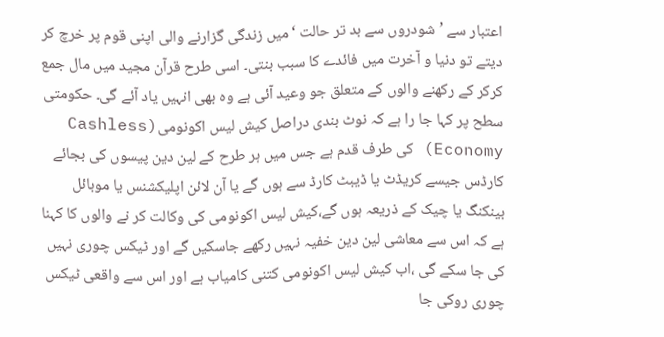اعتبار سے ’شودروں سے بد تر حالت ‘میں زندگی گزارنے والی اپنی قوم پر خرچ کر دیتے تو دنیا و آخرت میں فائدے کا سبب بنتی۔ اسی طرح قرآن مجید میں مال جمع کرکر کے رکھنے والوں کے متعلق جو وعید آئی ہے وہ بھی انہیں یاد آئے گی۔ حکومتی سطح پر کہا جا را ہے کہ نوٹ بندی دراصل کیش لیس اکونومی(Cashless Economy) کی طرف قدم ہے جس میں ہر طرح کے لین دین پیسوں کی بجائے کارڈس جیسے کریڈٹ یا ڈیبٹ کارڈ سے ہوں گے یا آن لائن اپلیکشنس یا موبائل بینکنگ یا چیک کے ذریعہ ہوں گے،کیش لیس اکونومی کی وکالت کر نے والوں کا کہنا ہے کہ اس سے معاشی لین دین خفیہ نہیں رکھے جاسکیں گے اور ٹیکس چوری نہیں کی جا سکے گی ،اب کیش لیس اکونومی کتنی کامیاب ہے اور اس سے واقعی ٹیکس چوری روکی جا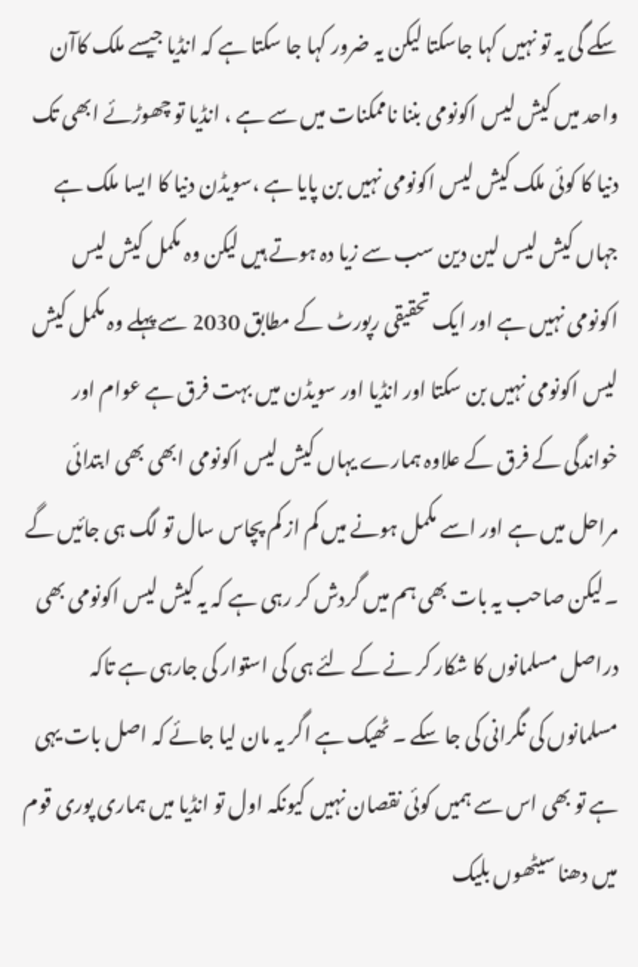سکے گی یہ تو نہیں کہا جاسکتا لیکن یہ ضرور کہا جا سکتا ہے کہ انڈیا جیسے ملک کاآن واحد میں کیش لیس اکونومی بننا ناممکنات میں سے ہے ، انڈیا تو چھوڑئے ابھی تک دنیا کا کوئی ملک کیش لیس اکونومی نہیں بن پایا ہے ،سویڈن دنیا کا ایسا ملک ہے جہاں کیش لیس لین دین سب سے زیا دہ ہوتے ہیں لیکن وہ مکمل کیش لیس اکونومی نہیں ہے اور ایک تحقیقی رپورٹ کے مطابق 2030 سے پہلے وہ مکمل کیش لیس اکونومی نہیں بن سکتا اور انڈیا اور سویڈن میں بہت فرق ہے عوام اور خواندگی کے فرق کے علاوہ ہمارے یہاں کیش لیس اکونومی ابھی بھی ابتدائی مراحل میں ہے اور اسے مکمل ہونے میں کم از کم پچاس سال تو لگ ہی جائیں گے ۔لیکن صاحب یہ بات بھی ہم میں گردش کر رہی ہے کہ یہ کیش لیس اکونومی بھی دراصل مسلمانوں کا شکار کر نے کے لئے ہی کی استوار کی جارہی ہے تاکہ مسلمانوں کی نگرانی کی جا سکے ۔ ٹھیک ہے اگر یہ مان لیا جائے کہ اصل بات یہی ہے تو بھی اس سے ہمیں کوئی نقصان نہیں کیونکہ اول تو انڈیا میں ہماری پوری قوم میں دھنا سیٹھوں بلیک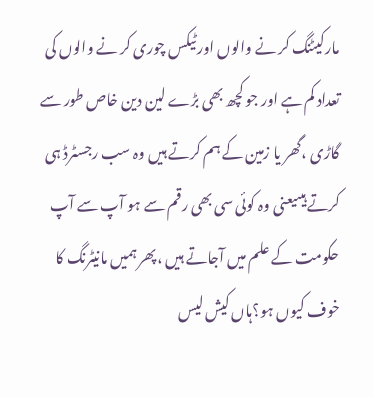مارکیٹنگ کر نے والوں اور ٹیکس چوری کر نے والوں کی تعداد کم ہے اور جو کچھ بھی بڑے لین دین خاص طور سے گاڑی ،گھر یا زمین کے ہم کرتے ہیں وہ سب رجسٹرڈ ہی کرتے ہیںیعنی وہ کوئی سی بھی رقم سے ہو آپ سے آپ حکومت کے علم میں آجاتے ہیں ،پھر ہمیں مانیٹرنگ کا خوف کیوں ہو؟ہاں کیش لیس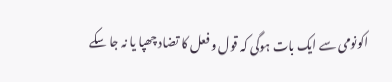اکونومی سے ایک بات ہوگی کہ قول و فعل کا تضاد چھپا یا نہ جا سکے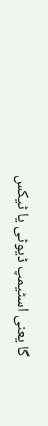گا یعنی اسٹیمپ ڈیوٹی یا ٹیکس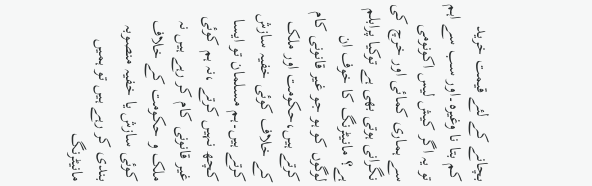بچانے کے لئے قیمت خرید کم بتا نا وغیرہ۔اور سب سے اہم تو یہ اگر کیش لیس اکونومی سے ہماری کمائی اور خرچ کی نگرانی ہوتی بھی ہے توکیا پرابلم ہے؟ مانیٹرنگ کا خوف ان لوگوں کو ہو جو غیر قانونی کام کرتے ہیں،حکومت اور ملک کے خلاف کوئی خفیہ سازش کرتے ہیں۔ہم مسلمان تو ایسا کچھ نہیں کرتے ،نہ ہم کوئی غیر قانونی کام کر رہے ہیں نہ ملک و حکومت کے خلاف کوئی سازش یا خفیہ منصوبہ بندی کر رہے ہیں تو ہمیں مانیٹرنگ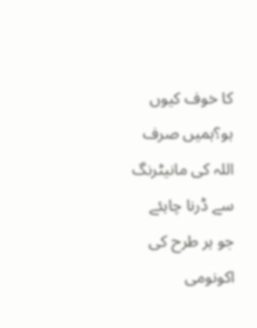کا خوف کیوں ہو؟ہمیں صرف اللہ کی مانیٹرنگ سے ڈرنا چاہئے جو ہر طرح کی اکونومی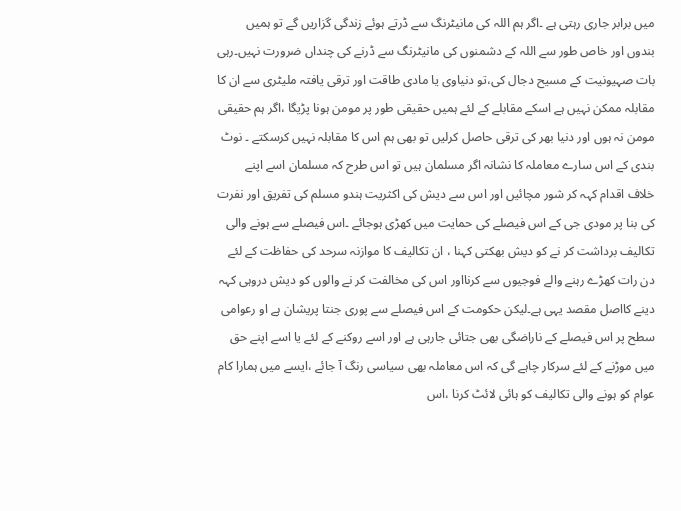میں برابر جاری رہتی ہے ۔اگر ہم اللہ کی مانیٹرنگ سے ڈرتے ہوئے زندگی گزاریں گے تو ہمیں بندوں اور خاص طور سے اللہ کے دشمنوں کی مانیٹرنگ سے ڈرنے کی چنداں ضرورت نہیں۔رہی بات صہیونیت کے مسیح دجال کی،تو دنیاوی یا مادی طاقت اور ترقی یافتہ ملیٹری سے ان کا مقابلہ ممکن نہیں ہے اسکے مقابلے کے لئے ہمیں حقیقی طور پر مومن ہونا پڑیگا ،اگر ہم حقیقی مومن نہ ہوں اور دنیا بھر کی ترقی حاصل کرلیں تو بھی ہم اس کا مقابلہ نہیں کرسکتے ۔ نوٹ بندی کے اس سارے معاملہ کا نشانہ اگر مسلمان ہیں تو اس طرح کہ مسلمان اسے اپنے خلاف اقدام کہہ کر شور مچائیں اور اس سے دیش کی اکثریت ہندو مسلم کی تفریق اور نفرت کی بنا پر مودی جی کے اس فیصلے کی حمایت میں کھڑی ہوجائے ۔اس فیصلے سے ہونے والی تکالیف برداشت کر نے کو دیش بھکتی کہنا ، ان تکالیف کا موازنہ سرحد کی حفاظت کے لئے دن رات کھڑے رہنے والے فوجیوں سے کرنااور اس کی مخالفت کر نے والوں کو دیش دروہی کہہ دینے کااصل مقصد یہی ہے۔لیکن حکومت کے اس فیصلے سے پوری جنتا پریشان ہے او رعوامی سطح پر اس فیصلے کے ناراضگی بھی جتائی جارہی ہے اور اسے روکنے کے لئے یا اسے اپنے حق میں موڑنے کے لئے سرکار چاہے گی کہ اس معاملہ بھی سیاسی رنگ آ جائے ،ایسے میں ہمارا کام عوام کو ہونے والی تکالیف کو ہائی لائٹ کرنا ،اس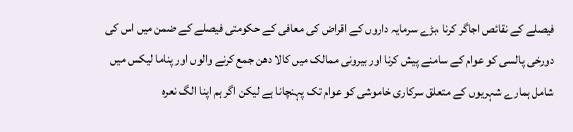فیصلے کے نقائص اجاگر کرنا ،بڑے سرمایہ داروں کے اقراض کی معافی کے حکومتی فیصلے کے ضمن میں اس کی دورخی پالسی کو عوام کے سامنے پیش کرنا اور بیرونی ممالک میں کالا دھن جمع کرنے والوں اور پناما لیکس میں شامل ہمارے شہریوں کے متعلق سرکاری خاموشی کو عوام تک پہنچانا ہے لیکن اگر ہم اپنا الگ نعرہ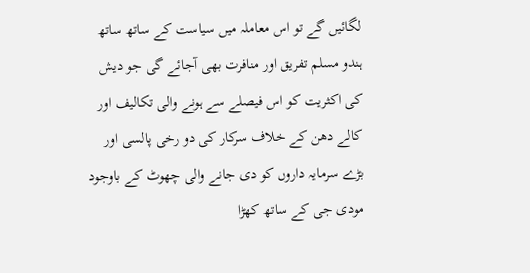لگائیں گے تو اس معاملہ میں سیاست کے ساتھ ساتھ ہندو مسلم تفریق اور منافرت بھی آجائے گی جو دیش کی اکثریت کو اس فیصلے سے ہونے والی تکالیف اور کالے دھن کے خلاف سرکار کی دو رخی پالسی اور بڑے سرمایہ داروں کو دی جانے والی چھوٹ کے باوجود مودی جی کے ساتھ کھڑا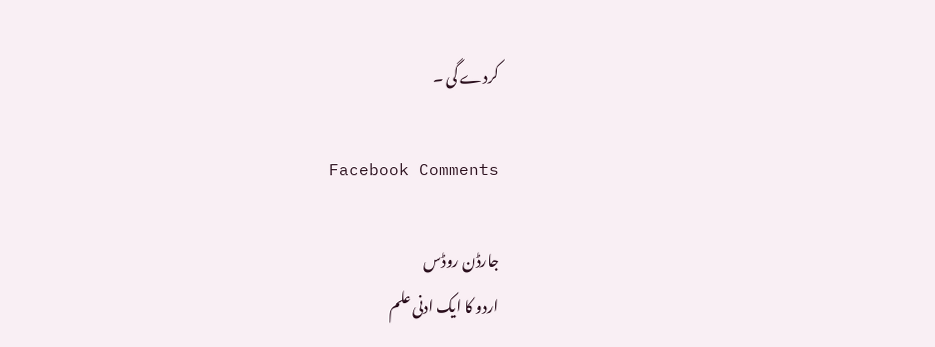کردے گی ۔

Facebook Comments

جارڈن روڈس
اردو کا ایک ادنی علم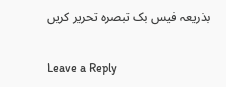بذریعہ فیس بک تبصرہ تحریر کریں

Leave a Reply